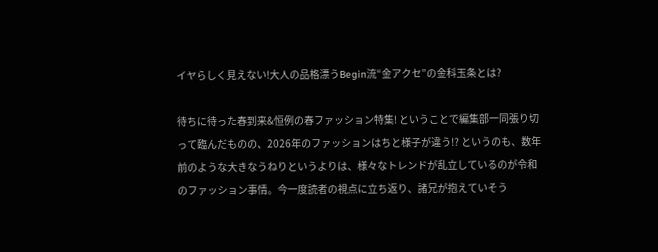イヤらしく見えない!大人の品格漂うBegin流“金アクセ”の金科玉条とは?

待ちに待った春到来&恒例の春ファッション特集! ということで編集部一同張り切って臨んだものの、2026年のファッションはちと様子が違う!? というのも、数年前のような大きなうねりというよりは、様々なトレンドが乱立しているのが令和のファッション事情。今一度読者の視点に立ち返り、諸兄が抱えていそう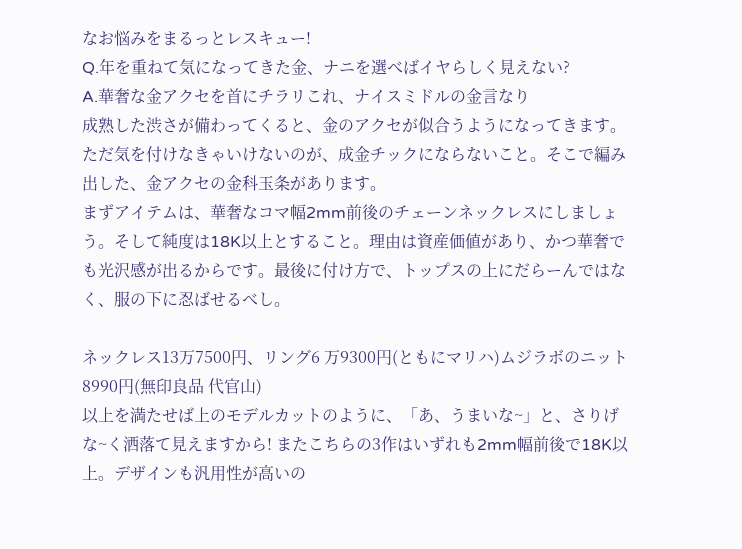なお悩みをまるっとレスキュー!
Q.年を重ねて気になってきた金、ナニを選べばイヤらしく見えない?
A.華奢な金アクセを首にチラリこれ、ナイスミドルの金言なり
成熟した渋さが備わってくると、金のアクセが似合うようになってきます。ただ気を付けなきゃいけないのが、成金チックにならないこと。そこで編み出した、金アクセの金科玉条があります。
まずアイテムは、華奢なコマ幅2mm前後のチェーンネックレスにしましょう。そして純度は18K以上とすること。理由は資産価値があり、かつ華奢でも光沢感が出るからです。最後に付け方で、トップスの上にだらーんではなく、服の下に忍ばせるべし。

ネックレス13万7500円、リング6 万9300円(ともにマリハ)ムジラボのニット8990円(無印良品 代官山)
以上を満たせば上のモデルカットのように、「あ、うまいな~」と、さりげな~く洒落て見えますから! またこちらの3作はいずれも2mm幅前後で18K以上。デザインも汎用性が高いの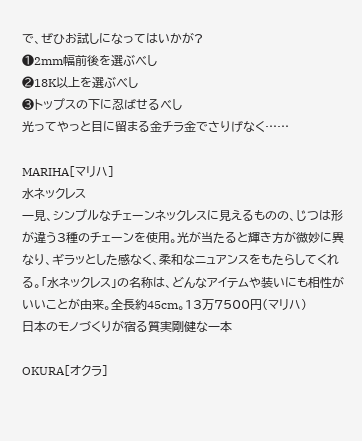で、ぜひお試しになってはいかが?
❶2mm幅前後を選ぶべし
❷18K以上を選ぶべし
❸トップスの下に忍ばせるべし
光ってやっと目に留まる金チラ金でさりげなく……

MARIHA[マリハ]
水ネックレス
一見、シンプルなチェーンネックレスに見えるものの、じつは形が違う3種のチェーンを使用。光が当たると輝き方が微妙に異なり、ギラッとした感なく、柔和なニュアンスをもたらしてくれる。「水ネックレス」の名称は、どんなアイテムや装いにも相性がいいことが由来。全長約45cm。13万7500円(マリハ)
日本のモノづくりが宿る質実剛健な一本

OKURA[オクラ]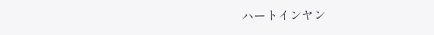ハートインヤン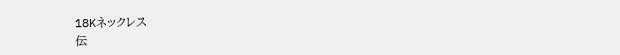18Kネックレス
伝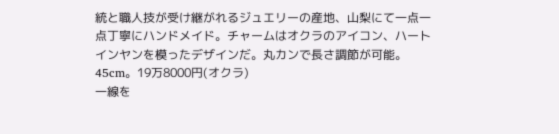統と職人技が受け継がれるジュエリーの産地、山梨にて一点一点丁寧にハンドメイド。チャームはオクラのアイコン、ハートインヤンを模ったデザインだ。丸カンで長さ調節が可能。45cm。19万8000円(オクラ)
一線を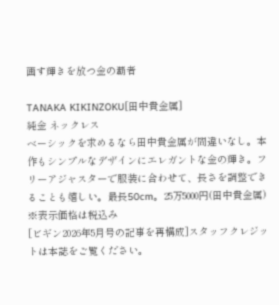画す輝きを放つ金の覇者

TANAKA KIKINZOKU[田中貴金属]
純金 ネックレス
ベーシックを求めるなら田中貴金属が間違いなし。本作もシンプルなデザインにエレガントな金の輝き。フリーアジャスターで服装に合わせて、長さを調整できることも嬉しい。最長50cm。25万5000円(田中貴金属)
※表示価格は税込み
[ビギン2026年5月号の記事を再構成]スタッフクレジットは本誌をご覧ください。